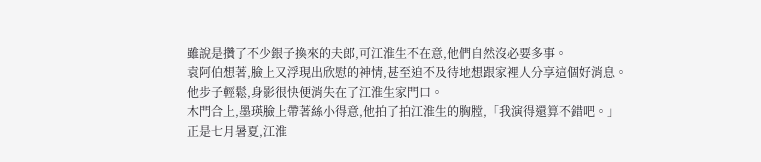雖說是攢了不少銀子換來的夫郎,可江淮生不在意,他們自然沒必要多事。
袁阿伯想著,臉上又浮現出欣慰的神情,甚至迫不及待地想跟家裡人分享這個好消息。
他步子輕鬆,身影很快便消失在了江淮生家門口。
木門合上,墨瑛臉上帶著絲小得意,他拍了拍江淮生的胸膛,「我演得還算不錯吧。」
正是七月暑夏,江淮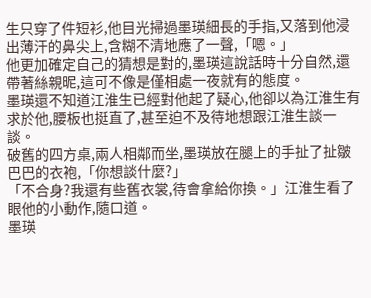生只穿了件短衫,他目光掃過墨瑛細長的手指,又落到他浸出薄汗的鼻尖上,含糊不清地應了一聲,「嗯。」
他更加確定自己的猜想是對的,墨瑛這說話時十分自然,還帶著絲親昵,這可不像是僅相處一夜就有的態度。
墨瑛還不知道江淮生已經對他起了疑心,他卻以為江淮生有求於他,腰板也挺直了,甚至迫不及待地想跟江淮生談一談。
破舊的四方桌,兩人相鄰而坐,墨瑛放在腿上的手扯了扯皺巴巴的衣袍,「你想談什麼?」
「不合身?我還有些舊衣裳,待會拿給你換。」江淮生看了眼他的小動作,隨口道。
墨瑛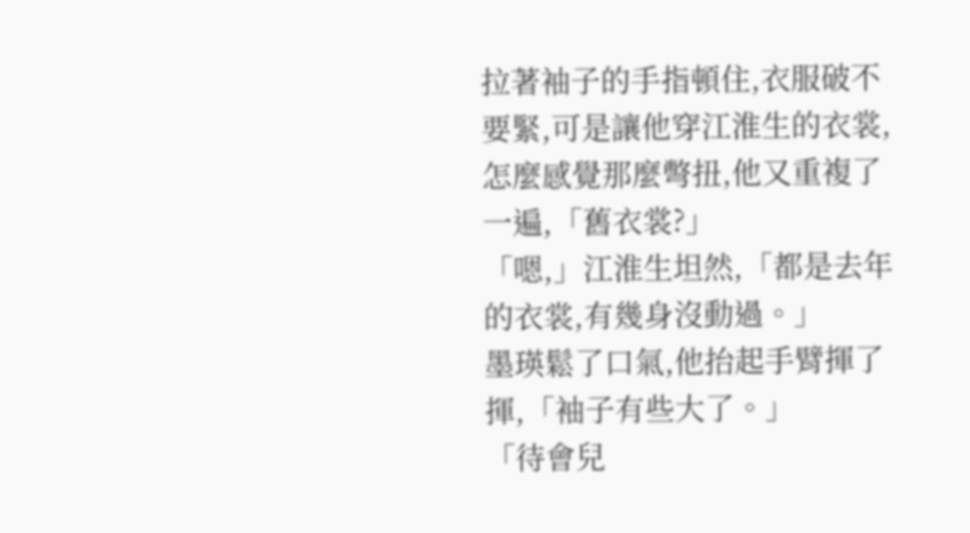拉著袖子的手指頓住,衣服破不要緊,可是讓他穿江淮生的衣裳,怎麼感覺那麼彆扭,他又重複了一遍,「舊衣裳?」
「嗯,」江淮生坦然,「都是去年的衣裳,有幾身沒動過。」
墨瑛鬆了口氣,他抬起手臂揮了揮,「袖子有些大了。」
「待會兒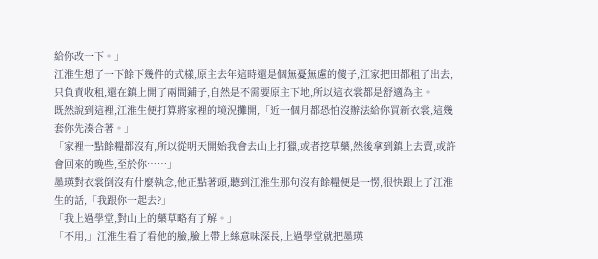給你改一下。」
江淮生想了一下餘下幾件的式樣,原主去年這時還是個無憂無慮的傻子,江家把田都租了出去,只負責收租,還在鎮上開了兩間鋪子,自然是不需要原主下地,所以這衣裳都是舒適為主。
既然說到這裡,江淮生便打算將家裡的境況攤開,「近一個月都恐怕沒辦法給你買新衣裳,這幾套你先湊合著。」
「家裡一點餘糧都沒有,所以從明天開始我會去山上打獵,或者挖草藥,然後拿到鎮上去賣,或許會回來的晚些,至於你……」
墨瑛對衣裳倒沒有什麼執念,他正點著頭,聽到江淮生那句沒有餘糧便是一愣,很快跟上了江淮生的話,「我跟你一起去?」
「我上過學堂,對山上的藥草略有了解。」
「不用,」江淮生看了看他的臉,臉上帶上絲意味深長,上過學堂就把墨瑛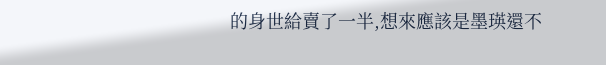的身世給賣了一半,想來應該是墨瑛還不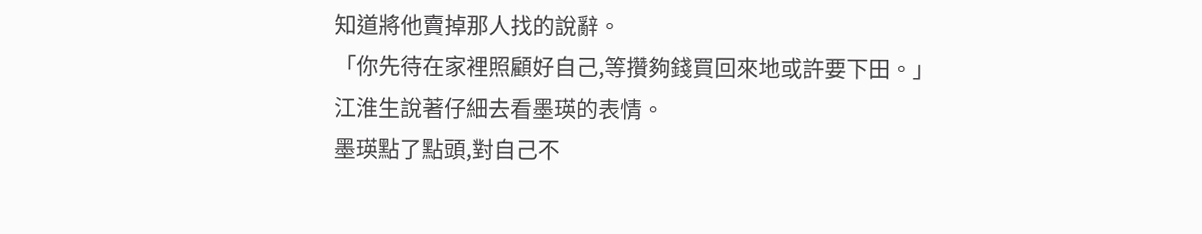知道將他賣掉那人找的說辭。
「你先待在家裡照顧好自己,等攢夠錢買回來地或許要下田。」江淮生說著仔細去看墨瑛的表情。
墨瑛點了點頭,對自己不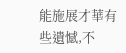能施展才華有些遺憾,不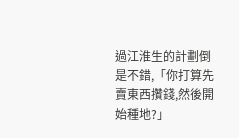過江淮生的計劃倒是不錯,「你打算先賣東西攢錢,然後開始種地?」